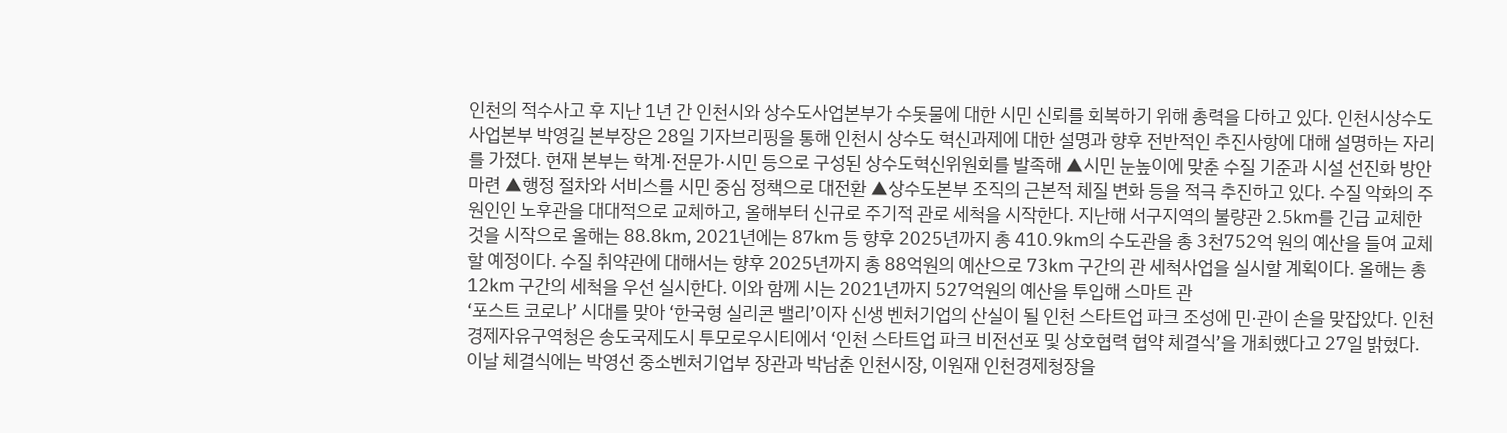인천의 적수사고 후 지난 1년 간 인천시와 상수도사업본부가 수돗물에 대한 시민 신뢰를 회복하기 위해 총력을 다하고 있다. 인천시상수도사업본부 박영길 본부장은 28일 기자브리핑을 통해 인천시 상수도 혁신과제에 대한 설명과 향후 전반적인 추진사항에 대해 설명하는 자리를 가졌다. 현재 본부는 학계·전문가·시민 등으로 구성된 상수도혁신위원회를 발족해 ▲시민 눈높이에 맞춘 수질 기준과 시설 선진화 방안 마련 ▲행정 절차와 서비스를 시민 중심 정책으로 대전환 ▲상수도본부 조직의 근본적 체질 변화 등을 적극 추진하고 있다. 수질 악화의 주원인인 노후관을 대대적으로 교체하고, 올해부터 신규로 주기적 관로 세척을 시작한다. 지난해 서구지역의 불량관 2.5㎞를 긴급 교체한 것을 시작으로 올해는 88.8㎞, 2021년에는 87㎞ 등 향후 2025년까지 총 410.9㎞의 수도관을 총 3천752억 원의 예산을 들여 교체할 예정이다. 수질 취약관에 대해서는 향후 2025년까지 총 88억원의 예산으로 73㎞ 구간의 관 세척사업을 실시할 계획이다. 올해는 총 12㎞ 구간의 세척을 우선 실시한다. 이와 함께 시는 2021년까지 527억원의 예산을 투입해 스마트 관
‘포스트 코로나’ 시대를 맞아 ‘한국형 실리콘 밸리’이자 신생 벤처기업의 산실이 될 인천 스타트업 파크 조성에 민·관이 손을 맞잡았다. 인천경제자유구역청은 송도국제도시 투모로우시티에서 ‘인천 스타트업 파크 비전선포 및 상호협력 협약 체결식’을 개최했다고 27일 밝혔다. 이날 체결식에는 박영선 중소벤처기업부 장관과 박남춘 인천시장, 이원재 인천경제청장을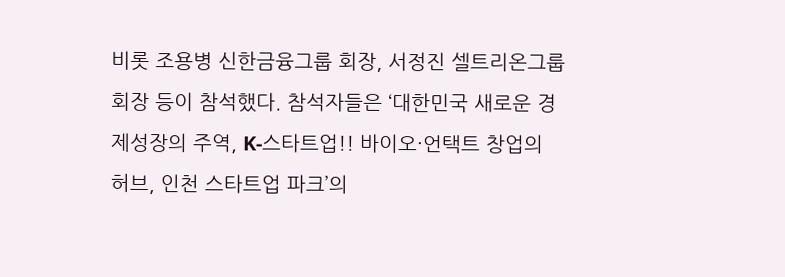비롯 조용병 신한금융그룹 회장, 서정진 셀트리온그룹 회장 등이 참석했다. 참석자들은 ‘대한민국 새로운 경제성장의 주역, K-스타트업!! 바이오·언택트 창업의 허브, 인천 스타트업 파크’의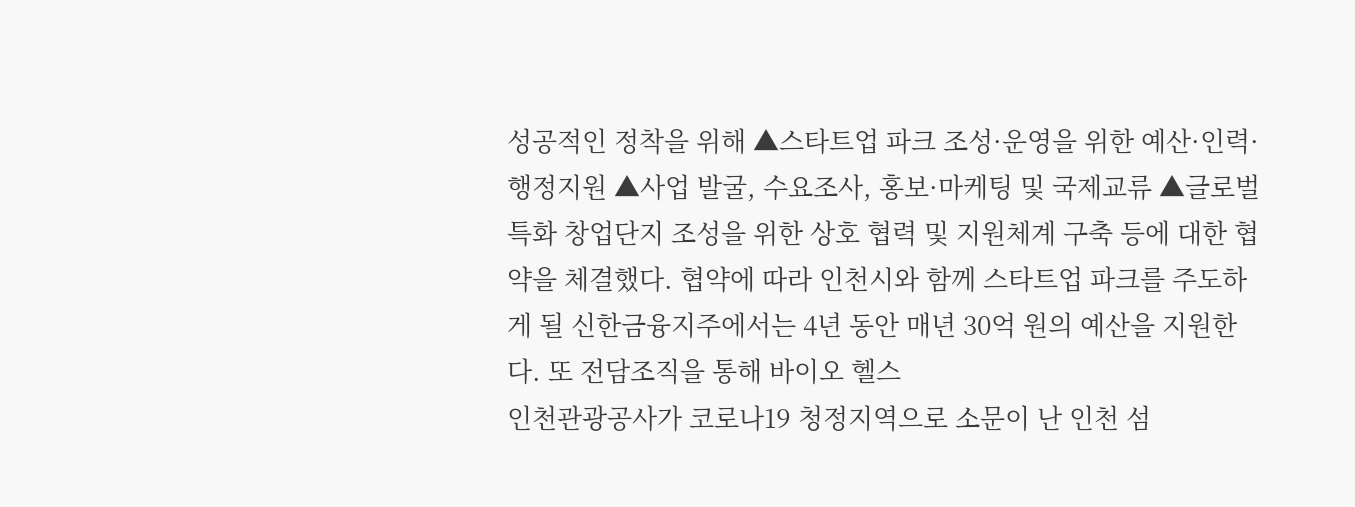성공적인 정착을 위해 ▲스타트업 파크 조성·운영을 위한 예산·인력·행정지원 ▲사업 발굴, 수요조사, 홍보·마케팅 및 국제교류 ▲글로벌 특화 창업단지 조성을 위한 상호 협력 및 지원체계 구축 등에 대한 협약을 체결했다. 협약에 따라 인천시와 함께 스타트업 파크를 주도하게 될 신한금융지주에서는 4년 동안 매년 30억 원의 예산을 지원한다. 또 전담조직을 통해 바이오 헬스
인천관광공사가 코로나19 청정지역으로 소문이 난 인천 섬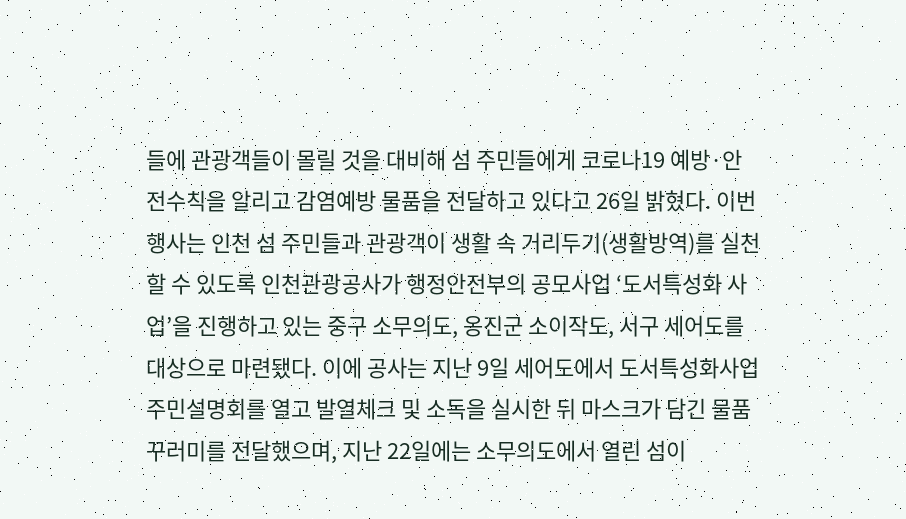들에 관광객들이 몰릴 것을 대비해 섬 주민들에게 코로나19 예방·안전수칙을 알리고 감염예방 물품을 전달하고 있다고 26일 밝혔다. 이번 행사는 인천 섬 주민들과 관광객이 생활 속 거리두기(생활방역)를 실천할 수 있도록 인천관광공사가 행정안전부의 공모사업 ‘도서특성화 사업’을 진행하고 있는 중구 소무의도, 옹진군 소이작도, 서구 세어도를 대상으로 마련됐다. 이에 공사는 지난 9일 세어도에서 도서특성화사업 주민설명회를 열고 발열체크 및 소독을 실시한 뒤 마스크가 담긴 물품꾸러미를 전달했으며, 지난 22일에는 소무의도에서 열린 섬이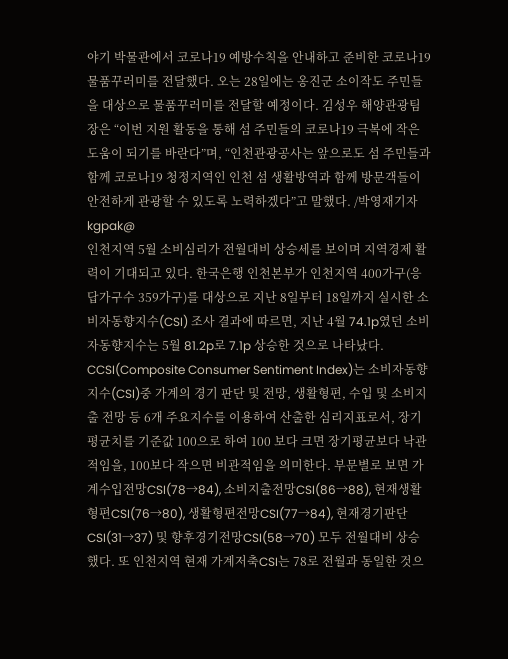야기 박물관에서 코로나19 예방수칙을 안내하고 준비한 코로나19 물품꾸러미를 전달했다. 오는 28일에는 옹진군 소이작도 주민들을 대상으로 물품꾸러미를 전달할 예정이다. 김성우 해양관광팀장은 “이번 지원 활동을 통해 섬 주민들의 코로나19 극복에 작은 도움이 되기를 바란다”며, “인천관광공사는 앞으로도 섬 주민들과 함께 코로나19 청정지역인 인천 섬 생활방역과 함께 방문객들이 안전하게 관광할 수 있도록 노력하겠다”고 말했다. /박영재기자 kgpak@
인천지역 5월 소비심리가 전월대비 상승세를 보이며 지역경제 활력이 기대되고 있다. 한국은행 인천본부가 인천지역 400가구(응답가구수 359가구)를 대상으로 지난 8일부터 18일까지 실시한 소비자동향지수(CSI) 조사 결과에 따르면, 지난 4월 74.1p였던 소비자동향지수는 5월 81.2p로 7.1p 상승한 것으로 나타났다. CCSI(Composite Consumer Sentiment Index)는 소비자동향지수(CSI)중 가계의 경기 판단 및 전망, 생활형편, 수입 및 소비지출 전망 등 6개 주요지수를 이용하여 산출한 심리지표로서, 장기평균치를 기준값 100으로 하여 100 보다 크면 장기평균보다 낙관적임을, 100보다 작으면 비관적임을 의미한다. 부문별로 보면 가계수입전망CSI(78→84), 소비지출전망CSI(86→88), 현재생활형편CSI(76→80), 생활형편전망CSI(77→84), 현재경기판단CSI(31→37) 및 향후경기전망CSI(58→70) 모두 전월대비 상승했다. 또 인천지역 현재 가계저축CSI는 78로 전월과 동일한 것으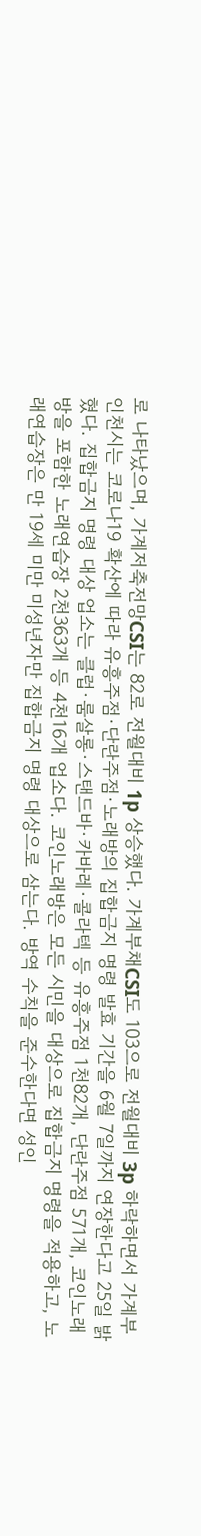로 나타났으며, 가계저축전망CSI는 82로 전월대비 1p 상승했다. 가계부채CSI도 103으로 전월대비 3p 하락하면서 가계부
인천시는 코로나19 확산에 따라 유흥주점·단란주점·노래방의 집합금지 명령 발효 기간을 6월 7일까지 연장한다고 25일 밝혔다. 집합금지 명령 대상 업소는 클럽·룸살롱·스탠드바·카바레·콜라텍 등 유흥주점 1천82개, 단란주점 571개, 코인노래방을 포함한 노래연습장 2천363개 등 4천16개 업소다. 코인노래방은 모든 시민을 대상으로 집합금지 명령을 적용하고, 노래연습장은 만 19세 미만 미성년자만 집합금지 명령 대상으로 삼는다. 방역 수칙을 준수한다면 성인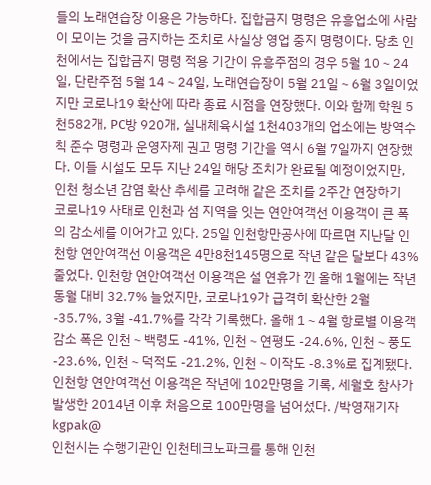들의 노래연습장 이용은 가능하다. 집합금지 명령은 유흥업소에 사람이 모이는 것을 금지하는 조치로 사실상 영업 중지 명령이다. 당초 인천에서는 집합금지 명령 적용 기간이 유흥주점의 경우 5월 10∼24일, 단란주점 5월 14∼24일, 노래연습장이 5월 21일∼6월 3일이었지만 코로나19 확산에 따라 종료 시점을 연장했다. 이와 함께 학원 5천582개, PC방 920개, 실내체육시설 1천403개의 업소에는 방역수칙 준수 명령과 운영자제 권고 명령 기간을 역시 6월 7일까지 연장했다. 이들 시설도 모두 지난 24일 해당 조치가 완료될 예정이었지만, 인천 청소년 감염 확산 추세를 고려해 같은 조치를 2주간 연장하기
코로나19 사태로 인천과 섬 지역을 잇는 연안여객선 이용객이 큰 폭의 감소세를 이어가고 있다. 25일 인천항만공사에 따르면 지난달 인천항 연안여객선 이용객은 4만8천145명으로 작년 같은 달보다 43% 줄었다. 인천항 연안여객선 이용객은 설 연휴가 낀 올해 1월에는 작년 동월 대비 32.7% 늘었지만, 코로나19가 급격히 확산한 2월 -35.7%, 3월 -41.7%를 각각 기록했다. 올해 1∼4월 항로별 이용객 감소 폭은 인천∼백령도 -41%, 인천∼연평도 -24.6%, 인천∼풍도 -23.6%, 인천∼덕적도 -21.2%, 인천∼이작도 -8.3%로 집계됐다. 인천항 연안여객선 이용객은 작년에 102만명을 기록, 세월호 참사가 발생한 2014년 이후 처음으로 100만명을 넘어섰다. /박영재기자 kgpak@
인천시는 수행기관인 인천테크노파크를 통해 인천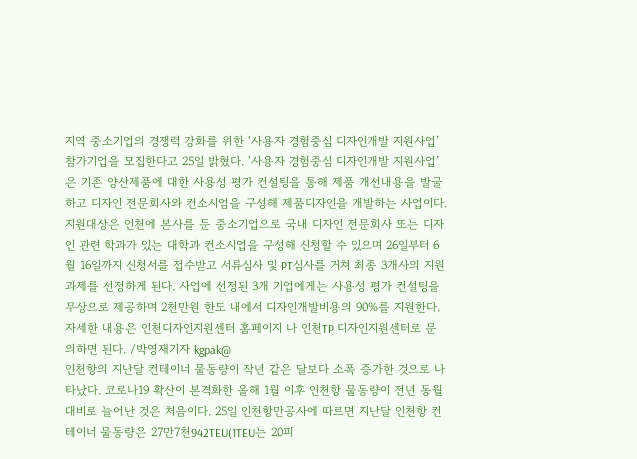지역 중소기업의 경쟁력 강화를 위한 ‘사용자 경험중심 디자인개발 지원사업’ 참가기업을 모집한다고 25일 밝혔다. ‘사용자 경험중심 디자인개발 지원사업’은 기존 양산제품에 대한 사용성 평가 컨설팅을 통해 제품 개선내용을 발굴하고 디자인 전문회사와 컨소시엄을 구성해 제품디자인을 개발하는 사업이다. 지원대상은 인천에 본사를 둔 중소기업으로 국내 디자인 전문회사 또는 디자인 관련 학과가 있는 대학과 컨소시업을 구성해 신청할 수 있으며 26일부터 6월 16일까지 신청서를 접수받고 서류심사 및 PT심사를 거쳐 최종 3개사의 지원과제를 선정하게 된다. 사업에 선정된 3개 기업에게는 사용성 평가 컨설팅을 무상으로 제공하며 2천만원 한도 내에서 디자인개발비용의 90%를 지원한다. 자세한 내용은 인천디자인지원센터 홈페이지 나 인천TP 디자인지원센터로 문의하면 된다. /박영재기자 kgpak@
인천항의 지난달 컨테이너 물동량이 작년 같은 달보다 소폭 증가한 것으로 나타났다. 코로나19 확산이 본격화한 올해 1월 이후 인천항 물동량이 전년 동월 대비로 늘어난 것은 처음이다. 25일 인천항만공사에 따르면 지난달 인천항 컨테이너 물동량은 27만7천942TEU(1TEU는 20피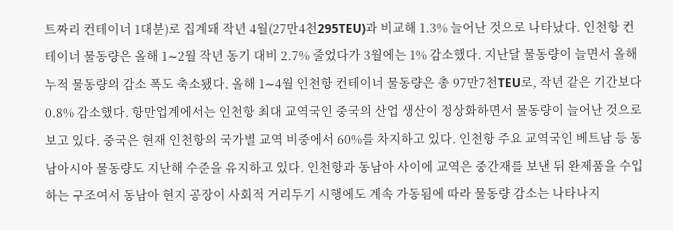트짜리 컨테이너 1대분)로 집계돼 작년 4월(27만4천295TEU)과 비교해 1.3% 늘어난 것으로 나타났다. 인천항 컨테이너 물동량은 올해 1∼2월 작년 동기 대비 2.7% 줄었다가 3월에는 1% 감소했다. 지난달 물동량이 늘면서 올해 누적 물동량의 감소 폭도 축소됐다. 올해 1∼4월 인천항 컨테이너 물동량은 총 97만7천TEU로, 작년 같은 기간보다 0.8% 감소했다. 항만업계에서는 인천항 최대 교역국인 중국의 산업 생산이 정상화하면서 물동량이 늘어난 것으로 보고 있다. 중국은 현재 인천항의 국가별 교역 비중에서 60%를 차지하고 있다. 인천항 주요 교역국인 베트남 등 동남아시아 물동량도 지난해 수준을 유지하고 있다. 인천항과 동남아 사이에 교역은 중간재를 보낸 뒤 완제품을 수입하는 구조여서 동남아 현지 공장이 사회적 거리두기 시행에도 계속 가동됨에 따라 물동량 감소는 나타나지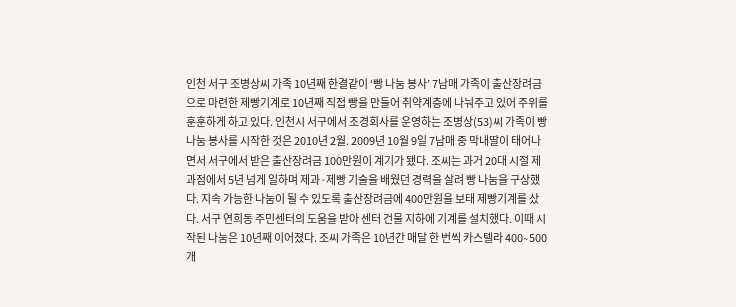인천 서구 조병상씨 가족 10년째 한결같이 ‘빵 나눔 봉사’ 7남매 가족이 출산장려금으로 마련한 제빵기계로 10년째 직접 빵을 만들어 취약계층에 나눠주고 있어 주위를 훈훈하게 하고 있다. 인천시 서구에서 조경회사를 운영하는 조병상(53)씨 가족이 빵 나눔 봉사를 시작한 것은 2010년 2월. 2009년 10월 9일 7남매 중 막내딸이 태어나면서 서구에서 받은 출산장려금 100만원이 계기가 됐다. 조씨는 과거 20대 시절 제과점에서 5년 넘게 일하며 제과·제빵 기술을 배웠던 경력을 살려 빵 나눔을 구상했다. 지속 가능한 나눔이 될 수 있도록 출산장려금에 400만원을 보태 제빵기계를 샀다. 서구 연희동 주민센터의 도움을 받아 센터 건물 지하에 기계를 설치했다. 이때 시작된 나눔은 10년째 이어졌다. 조씨 가족은 10년간 매달 한 번씩 카스텔라 400∼500개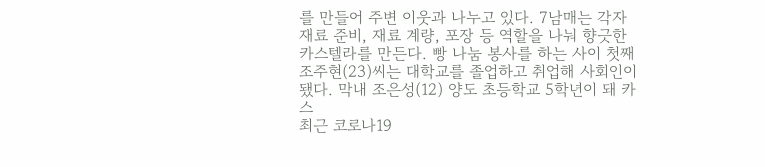를 만들어 주변 이웃과 나누고 있다. 7남매는 각자 재료 준비, 재료 계량, 포장 등 역할을 나눠 향긋한 카스텔라를 만든다. 빵 나눔 봉사를 하는 사이 첫째 조주현(23)씨는 대학교를 졸업하고 취업해 사회인이 됐다. 막내 조은성(12) 양도 초등학교 5학년이 돼 카스
최근 코로나19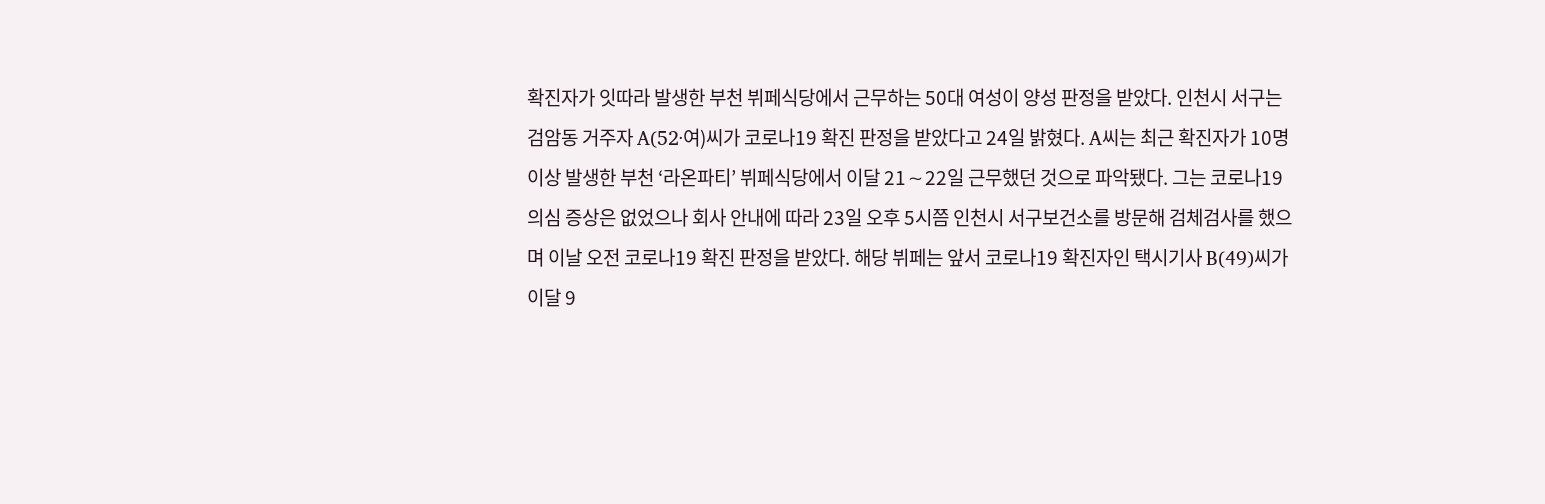확진자가 잇따라 발생한 부천 뷔페식당에서 근무하는 50대 여성이 양성 판정을 받았다. 인천시 서구는 검암동 거주자 A(52·여)씨가 코로나19 확진 판정을 받았다고 24일 밝혔다. A씨는 최근 확진자가 10명 이상 발생한 부천 ‘라온파티’ 뷔페식당에서 이달 21∼22일 근무했던 것으로 파악됐다. 그는 코로나19 의심 증상은 없었으나 회사 안내에 따라 23일 오후 5시쯤 인천시 서구보건소를 방문해 검체검사를 했으며 이날 오전 코로나19 확진 판정을 받았다. 해당 뷔페는 앞서 코로나19 확진자인 택시기사 B(49)씨가 이달 9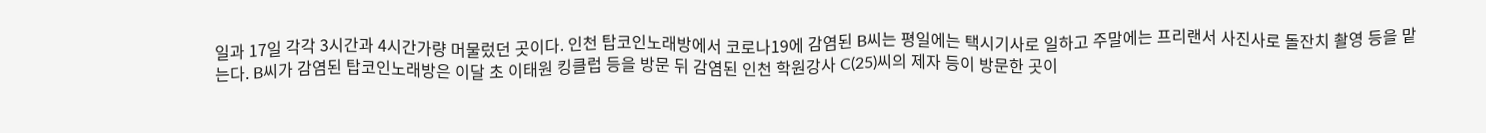일과 17일 각각 3시간과 4시간가량 머물렀던 곳이다. 인천 탑코인노래방에서 코로나19에 감염된 B씨는 평일에는 택시기사로 일하고 주말에는 프리랜서 사진사로 돌잔치 촬영 등을 맡는다. B씨가 감염된 탑코인노래방은 이달 초 이태원 킹클럽 등을 방문 뒤 감염된 인천 학원강사 C(25)씨의 제자 등이 방문한 곳이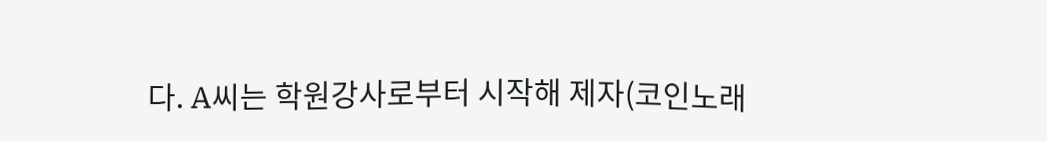다. A씨는 학원강사로부터 시작해 제자(코인노래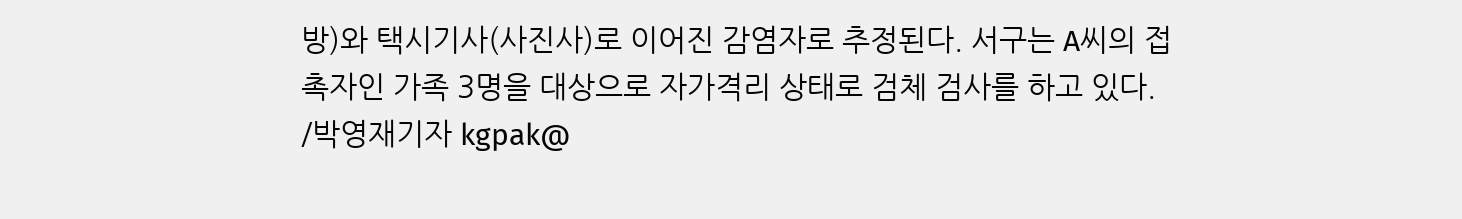방)와 택시기사(사진사)로 이어진 감염자로 추정된다. 서구는 A씨의 접촉자인 가족 3명을 대상으로 자가격리 상태로 검체 검사를 하고 있다. /박영재기자 kgpak@